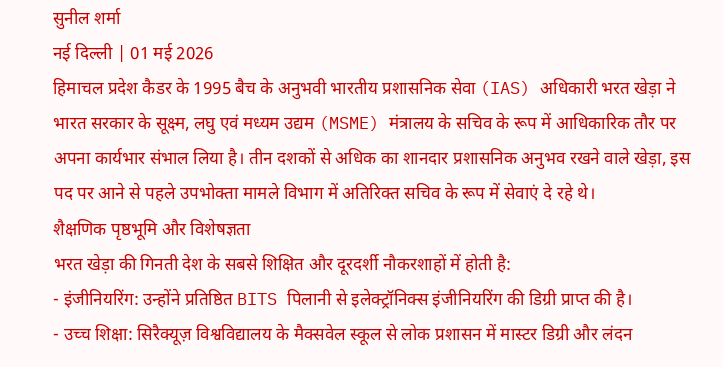सुनील शर्मा
नई दिल्ली | 01 मई 2026
हिमाचल प्रदेश कैडर के 1995 बैच के अनुभवी भारतीय प्रशासनिक सेवा (IAS) अधिकारी भरत खेड़ा ने भारत सरकार के सूक्ष्म, लघु एवं मध्यम उद्यम (MSME) मंत्रालय के सचिव के रूप में आधिकारिक तौर पर अपना कार्यभार संभाल लिया है। तीन दशकों से अधिक का शानदार प्रशासनिक अनुभव रखने वाले खेड़ा, इस पद पर आने से पहले उपभोक्ता मामले विभाग में अतिरिक्त सचिव के रूप में सेवाएं दे रहे थे।
शैक्षणिक पृष्ठभूमि और विशेषज्ञता
भरत खेड़ा की गिनती देश के सबसे शिक्षित और दूरदर्शी नौकरशाहों में होती है:
- इंजीनियरिंग: उन्होंने प्रतिष्ठित BITS पिलानी से इलेक्ट्रॉनिक्स इंजीनियरिंग की डिग्री प्राप्त की है।
- उच्च शिक्षा: सिरैक्यूज़ विश्वविद्यालय के मैक्सवेल स्कूल से लोक प्रशासन में मास्टर डिग्री और लंदन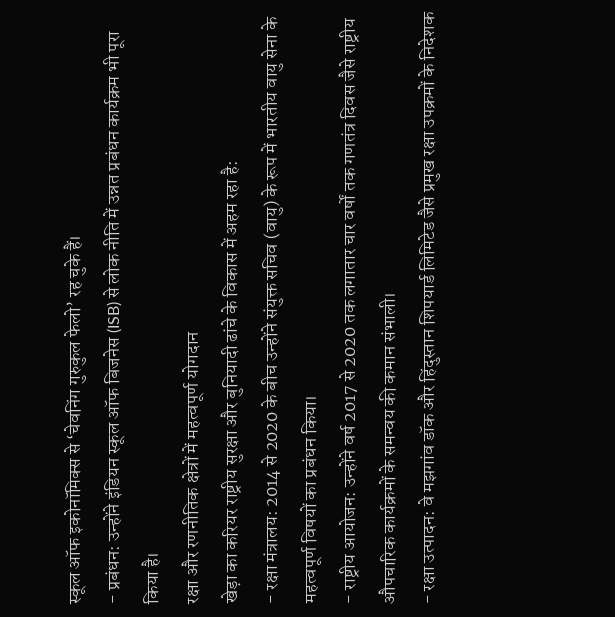स्कूल ऑफ इकोनॉमिक्स से ‘चेवनिंग गुरुकुल फेलो’ रह चुके हैं।
- प्रबंधन: उन्होंने इंडियन स्कूल ऑफ बिजनेस (ISB) से लोक नीति में उन्नत प्रबंधन कार्यक्रम भी पूरा किया है।
रक्षा और रणनीतिक क्षेत्रों में महत्वपूर्ण योगदान
खेड़ा का करियर राष्ट्रीय सुरक्षा और बुनियादी ढांचे के विकास में अहम रहा है:
- रक्षा मंत्रालय: 2014 से 2020 के बीच उन्होंने संयुक्त सचिव (वायु) के रूप में भारतीय वायु सेना के महत्वपूर्ण विषयों का प्रबंधन किया।
- राष्ट्रीय आयोजन: उन्होंने वर्ष 2017 से 2020 तक लगातार चार वर्षों तक गणतंत्र दिवस जैसे राष्ट्रीय औपचारिक कार्यक्रमों के समन्वय की कमान संभाली।
- रक्षा उत्पादन: वे मझगांव डॉक और हिंदुस्तान शिपयार्ड लिमिटेड जैसे प्रमुख रक्षा उपक्रमों के निदेशक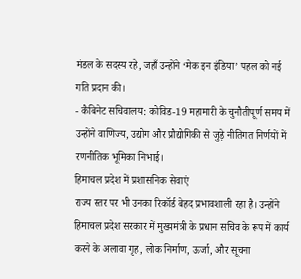मंडल के सदस्य रहे, जहाँ उन्होंने ‘मेक इन इंडिया’ पहल को नई गति प्रदान की।
- कैबिनेट सचिवालय: कोविड-19 महामारी के चुनौतीपूर्ण समय में उन्होंने वाणिज्य, उद्योग और प्रौद्योगिकी से जुड़े नीतिगत निर्णयों में रणनीतिक भूमिका निभाई।
हिमाचल प्रदेश में प्रशासनिक सेवाएं
राज्य स्तर पर भी उनका रिकॉर्ड बेहद प्रभावशाली रहा है। उन्होंने हिमाचल प्रदेश सरकार में मुख्यमंत्री के प्रधान सचिव के रूप में कार्य करने के अलावा गृह, लोक निर्माण, ऊर्जा, और सूचना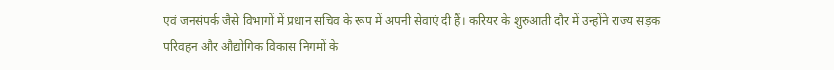एवं जनसंपर्क जैसे विभागों में प्रधान सचिव के रूप में अपनी सेवाएं दी हैं। करियर के शुरुआती दौर में उन्होंने राज्य सड़क परिवहन और औद्योगिक विकास निगमों के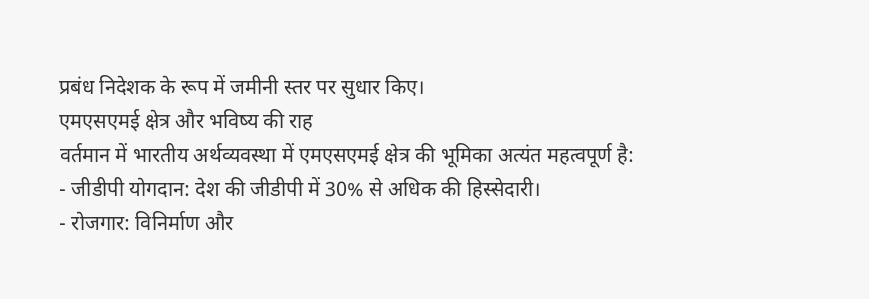प्रबंध निदेशक के रूप में जमीनी स्तर पर सुधार किए।
एमएसएमई क्षेत्र और भविष्य की राह
वर्तमान में भारतीय अर्थव्यवस्था में एमएसएमई क्षेत्र की भूमिका अत्यंत महत्वपूर्ण है:
- जीडीपी योगदान: देश की जीडीपी में 30% से अधिक की हिस्सेदारी।
- रोजगार: विनिर्माण और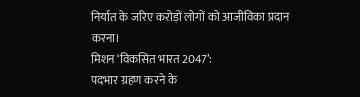निर्यात के जरिए करोड़ों लोगों को आजीविका प्रदान करना।
मिशन ‘विकसित भारत 2047’:
पदभार ग्रहण करने के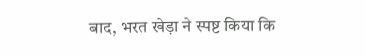बाद, भरत खेड़ा ने स्पष्ट किया कि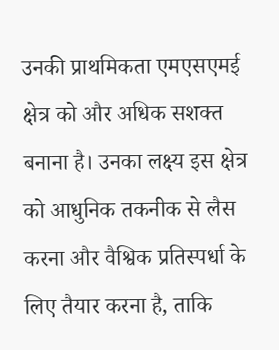उनकी प्राथमिकता एमएसएमई क्षेत्र को और अधिक सशक्त बनाना है। उनका लक्ष्य इस क्षेत्र को आधुनिक तकनीक से लैस करना और वैश्विक प्रतिस्पर्धा के लिए तैयार करना है, ताकि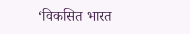‘विकसित भारत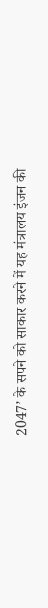2047’ के सपने को साकार करने में यह मंत्रालय इंजन की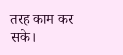तरह काम कर सके।